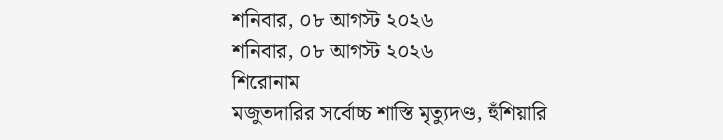শনিবার, ০৮ আগস্ট ২০২৬
শনিবার, ০৮ আগস্ট ২০২৬
শিরোনাম
মজুতদারির সর্বোচ্চ শাস্তি মৃত্যুদণ্ড, হুঁশিয়ারি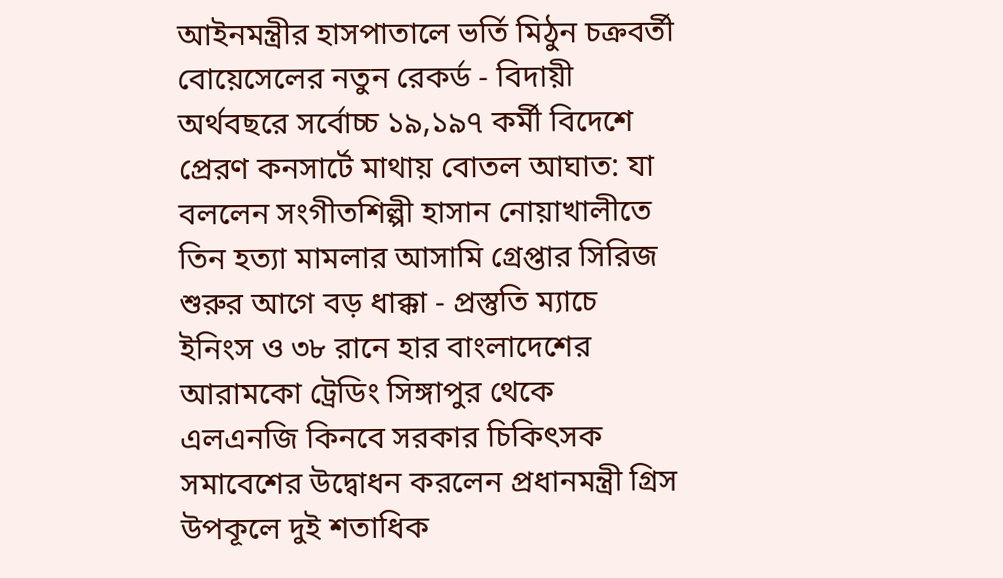আইনমন্ত্রীর হাসপাতালে ভর্তি মিঠুন চক্রবর্তী বোয়েসেলের নতুন রেকর্ড - বিদায়ী অর্থবছরে সর্বোচ্চ ১৯,১৯৭ কর্মী বিদেশে প্রেরণ কনসার্টে মাথায় বোতল আঘাত: যা বললেন সংগীতশিল্পী হাসান নোয়াখালীতে তিন হত্যা মামলার আসামি গ্রেপ্তার সিরিজ শুরুর আগে বড় ধাক্কা - প্রস্তুতি ম্যাচে ইনিংস ও ৩৮ রানে হার বাংলাদেশের আরামকো ট্রেডিং সিঙ্গাপুর থেকে এলএনজি কিনবে সরকার চিকিৎসক সমাবেশের উদ্বোধন করলেন প্রধানমন্ত্রী গ্রিস উপকূলে দুই শতাধিক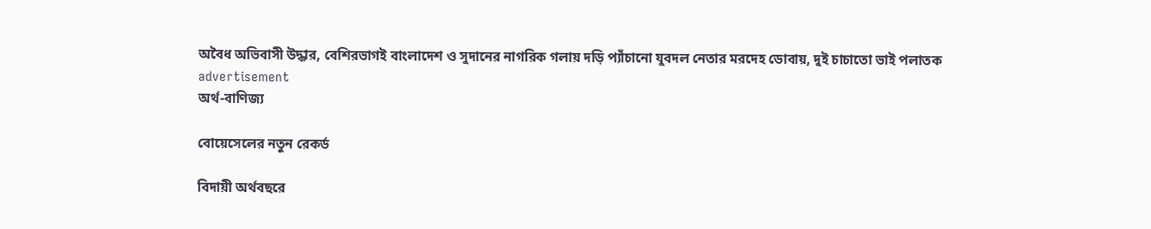অবৈধ অভিবাসী উদ্ধার, বেশিরভাগই বাংলাদেশ ও সুদানের নাগরিক গলায় দড়ি প্যাঁচানো যুবদল নেতার মরদেহ ডোবায়, দুই চাচাতো ভাই পলাতক
advertisement
অর্থ-বাণিজ্য

বোয়েসেলের নতুন রেকর্ড

বিদায়ী অর্থবছরে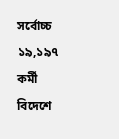সর্বোচ্চ ১৯,১৯৭ কর্মী বিদেশে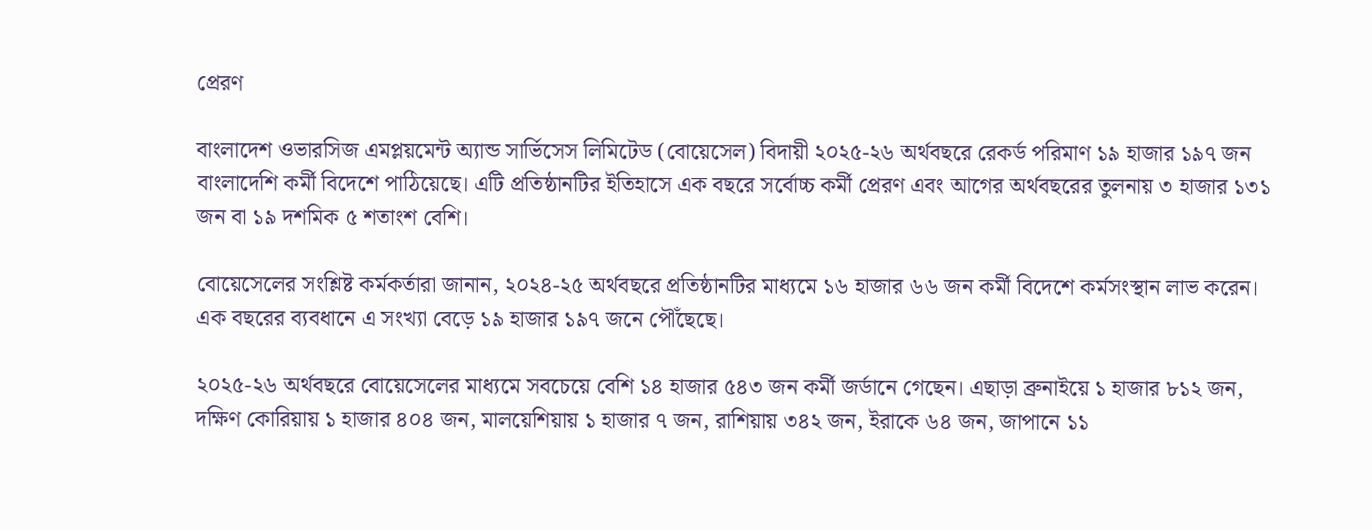প্রেরণ

বাংলাদেশ ওভারসিজ এমপ্লয়মেন্ট অ্যান্ড সার্ভিসেস লিমিটেড (বোয়েসেল) বিদায়ী ২০২৫-২৬ অর্থবছরে রেকর্ড পরিমাণ ১৯ হাজার ১৯৭ জন বাংলাদেশি কর্মী বিদেশে পাঠিয়েছে। এটি প্রতিষ্ঠানটির ইতিহাসে এক বছরে সর্বোচ্চ কর্মী প্রেরণ এবং আগের অর্থবছরের তুলনায় ৩ হাজার ১৩১ জন বা ১৯ দশমিক ৫ শতাংশ বেশি।

বোয়েসেলের সংশ্লিষ্ট কর্মকর্তারা জানান, ২০২৪-২৫ অর্থবছরে প্রতিষ্ঠানটির মাধ্যমে ১৬ হাজার ৬৬ জন কর্মী বিদেশে কর্মসংস্থান লাভ করেন। এক বছরের ব্যবধানে এ সংখ্যা বেড়ে ১৯ হাজার ১৯৭ জনে পৌঁছেছে।

২০২৫-২৬ অর্থবছরে বোয়েসেলের মাধ্যমে সবচেয়ে বেশি ১৪ হাজার ৫৪৩ জন কর্মী জর্ডানে গেছেন। এছাড়া ব্রুনাইয়ে ১ হাজার ৮১২ জন, দক্ষিণ কোরিয়ায় ১ হাজার ৪০৪ জন, মালয়েশিয়ায় ১ হাজার ৭ জন, রাশিয়ায় ৩৪২ জন, ইরাকে ৬৪ জন, জাপানে ১১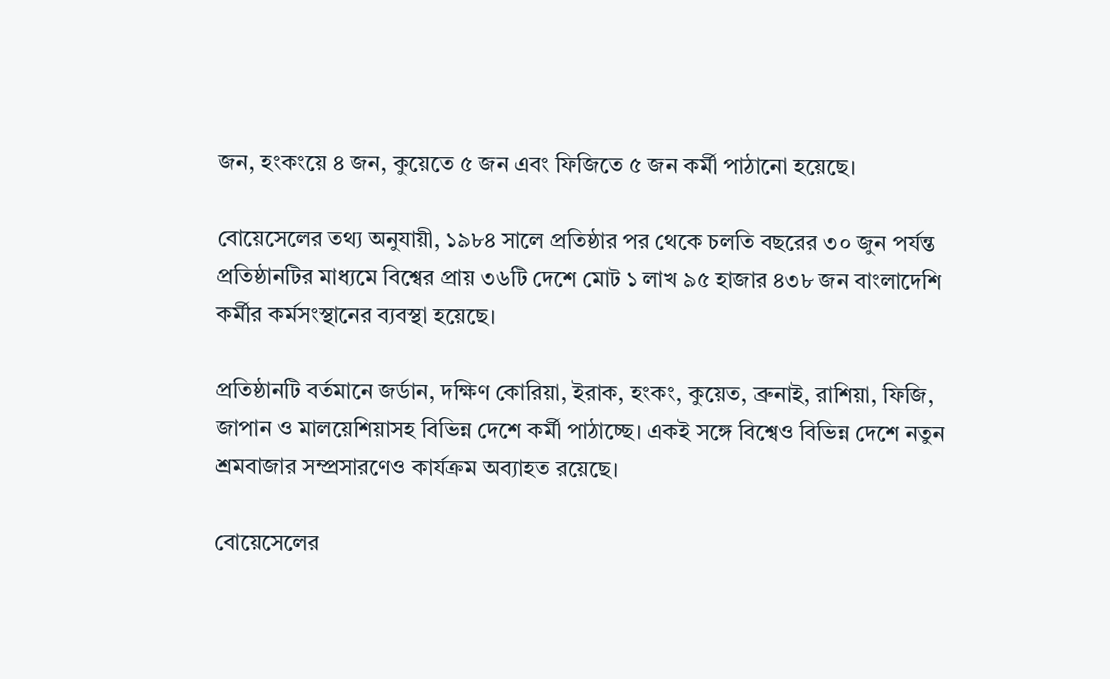জন, হংকংয়ে ৪ জন, কুয়েতে ৫ জন এবং ফিজিতে ৫ জন কর্মী পাঠানো হয়েছে।

বোয়েসেলের তথ্য অনুযায়ী, ১৯৮৪ সালে প্রতিষ্ঠার পর থেকে চলতি বছরের ৩০ জুন পর্যন্ত প্রতিষ্ঠানটির মাধ্যমে বিশ্বের প্রায় ৩৬টি দেশে মোট ১ লাখ ৯৫ হাজার ৪৩৮ জন বাংলাদেশি কর্মীর কর্মসংস্থানের ব্যবস্থা হয়েছে।

প্রতিষ্ঠানটি বর্তমানে জর্ডান, দক্ষিণ কোরিয়া, ইরাক, হংকং, কুয়েত, ব্রুনাই, রাশিয়া, ফিজি, জাপান ও মালয়েশিয়াসহ বিভিন্ন দেশে কর্মী পাঠাচ্ছে। একই সঙ্গে বিশ্বেও বিভিন্ন দেশে নতুন শ্রমবাজার সম্প্রসারণেও কার্যক্রম অব্যাহত রয়েছে।

বোয়েসেলের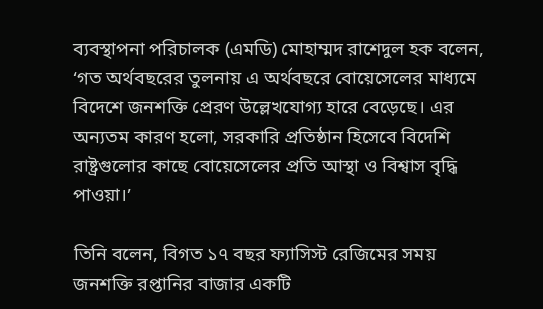ব্যবস্থাপনা পরিচালক (এমডি) মোহাম্মদ রাশেদুল হক বলেন, ‘গত অর্থবছরের তুলনায় এ অর্থবছরে বোয়েসেলের মাধ্যমে বিদেশে জনশক্তি প্রেরণ উল্লেখযোগ্য হারে বেড়েছে। এর অন্যতম কারণ হলো, সরকারি প্রতিষ্ঠান হিসেবে বিদেশি রাষ্ট্রগুলোর কাছে বোয়েসেলের প্রতি আস্থা ও বিশ্বাস বৃদ্ধি পাওয়া।’

তিনি বলেন, বিগত ১৭ বছর ফ্যাসিস্ট রেজিমের সময় জনশক্তি রপ্তানির বাজার একটি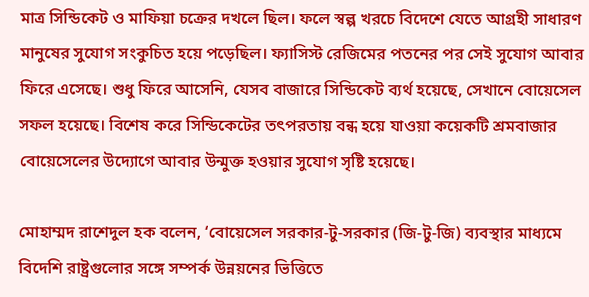মাত্র সিন্ডিকেট ও মাফিয়া চক্রের দখলে ছিল। ফলে স্বল্প খরচে বিদেশে যেতে আগ্রহী সাধারণ মানুষের সুযোগ সংকুচিত হয়ে পড়েছিল। ফ্যাসিস্ট রেজিমের পতনের পর সেই সুযোগ আবার ফিরে এসেছে। শুধু ফিরে আসেনি, যেসব বাজারে সিন্ডিকেট ব্যর্থ হয়েছে, সেখানে বোয়েসেল সফল হয়েছে। বিশেষ করে সিন্ডিকেটের তৎপরতায় বন্ধ হয়ে যাওয়া কয়েকটি শ্রমবাজার বোয়েসেলের উদ্যোগে আবার উন্মুক্ত হওয়ার সুযোগ সৃষ্টি হয়েছে।

মোহাম্মদ রাশেদুল হক বলেন, ‘বোয়েসেল সরকার-টু-সরকার (জি-টু-জি) ব্যবস্থার মাধ্যমে বিদেশি রাষ্ট্রগুলোর সঙ্গে সম্পর্ক উন্নয়নের ভিত্তিতে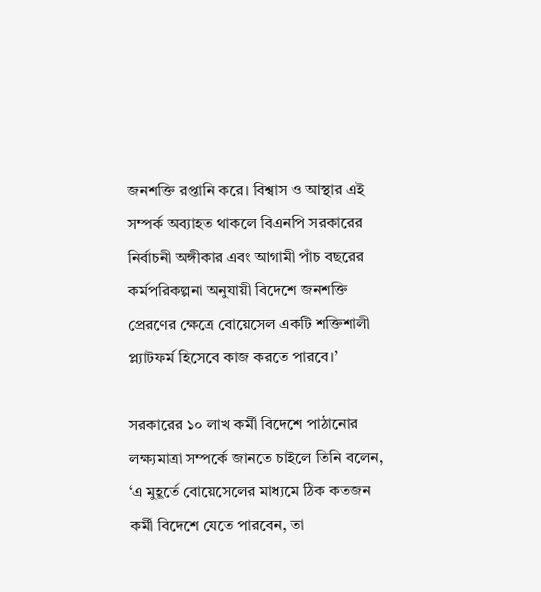জনশক্তি রপ্তানি করে। বিশ্বাস ও আস্থার এই সম্পর্ক অব্যাহত থাকলে বিএনপি সরকারের নির্বাচনী অঙ্গীকার এবং আগামী পাঁচ বছরের কর্মপরিকল্পনা অনুযায়ী বিদেশে জনশক্তি প্রেরণের ক্ষেত্রে বোয়েসেল একটি শক্তিশালী প্ল্যাটফর্ম হিসেবে কাজ করতে পারবে।’

সরকারের ১০ লাখ কর্মী বিদেশে পাঠানোর লক্ষ্যমাত্রা সম্পর্কে জানতে চাইলে তিনি বলেন, ‘এ মুহূর্তে বোয়েসেলের মাধ্যমে ঠিক কতজন কর্মী বিদেশে যেতে পারবেন, তা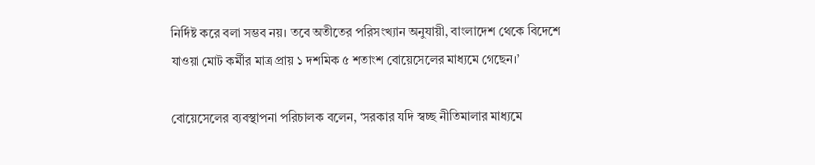নির্দিষ্ট করে বলা সম্ভব নয়। তবে অতীতের পরিসংখ্যান অনুযায়ী, বাংলাদেশ থেকে বিদেশে যাওয়া মোট কর্মীর মাত্র প্রায় ১ দশমিক ৫ শতাংশ বোয়েসেলের মাধ্যমে গেছেন।’

বোয়েসেলের ব্যবস্থাপনা পরিচালক বলেন, ‘সরকার যদি স্বচ্ছ নীতিমালার মাধ্যমে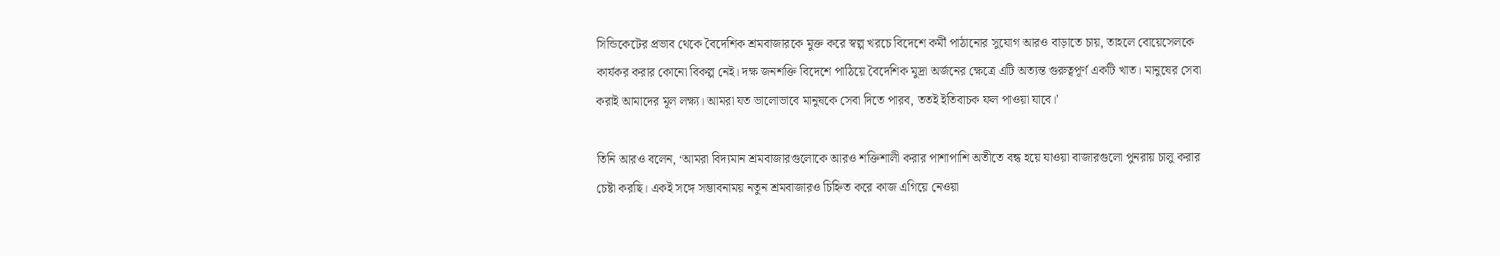সিন্ডিকেটের প্রভাব থেকে বৈদেশিক শ্রমবাজারকে মুক্ত করে স্বল্প খরচে বিদেশে কর্মী পাঠানোর সুযোগ আরও বাড়াতে চায়, তাহলে বোয়েসেলকে কার্যকর করার কোনো বিকল্প নেই। দক্ষ জনশক্তি বিদেশে পাঠিয়ে বৈদেশিক মুদ্রা অর্জনের ক্ষেত্রে এটি অত্যন্ত গুরুত্বপূর্ণ একটি খাত। মানুষের সেবা করাই আমাদের মূল লক্ষ্য। আমরা যত ভালোভাবে মানুষকে সেবা দিতে পারব, ততই ইতিবাচক ফল পাওয়া যাবে।’

তিনি আরও বলেন, ‘আমরা বিদ্যমান শ্রমবাজারগুলোকে আরও শক্তিশালী করার পাশাপাশি অতীতে বন্ধ হয়ে যাওয়া বাজারগুলো পুনরায় চালু করার চেষ্টা করছি। একই সঙ্গে সম্ভাবনাময় নতুন শ্রমবাজারও চিহ্নিত করে কাজ এগিয়ে নেওয়া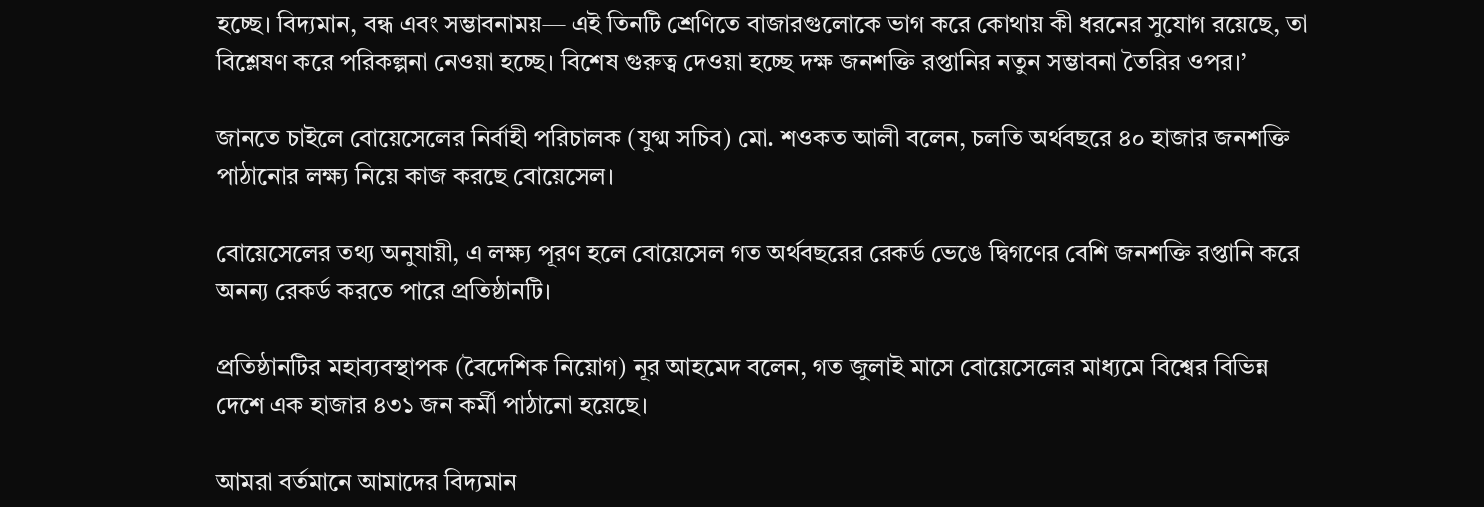হচ্ছে। বিদ্যমান, বন্ধ এবং সম্ভাবনাময়— এই তিনটি শ্রেণিতে বাজারগুলোকে ভাগ করে কোথায় কী ধরনের সুযোগ রয়েছে, তা বিশ্লেষণ করে পরিকল্পনা নেওয়া হচ্ছে। বিশেষ গুরুত্ব দেওয়া হচ্ছে দক্ষ জনশক্তি রপ্তানির নতুন সম্ভাবনা তৈরির ওপর।’

জানতে চাইলে বোয়েসেলের নির্বাহী পরিচালক (যুগ্ম সচিব) মো. শওকত আলী বলেন, চলতি অর্থবছরে ৪০ হাজার জনশক্তি পাঠানোর লক্ষ্য নিয়ে কাজ করছে বোয়েসেল।

বোয়েসেলের তথ্য অনুযায়ী, এ লক্ষ্য পূরণ হলে বোয়েসেল গত অর্থবছরের রেকর্ড ভেঙে দ্বিগণের বেশি জনশক্তি রপ্তানি করে অনন্য রেকর্ড করতে পারে প্রতিষ্ঠানটি।

প্রতিষ্ঠানটির মহাব্যবস্থাপক (বৈদেশিক নিয়োগ) নূর আহমেদ বলেন, গত জুলাই মাসে বোয়েসেলের মাধ্যমে বিশ্বের বিভিন্ন দেশে এক হাজার ৪৩১ জন কর্মী পাঠানো হয়েছে।

আমরা বর্তমানে আমাদের বিদ্যমান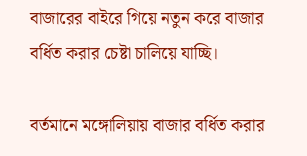বাজারের বাইরে গিয়ে নতুন করে বাজার বর্ধিত করার চেষ্টা চালিয়ে যাচ্ছি।

বর্তমানে মঙ্গোলিয়ায় বাজার বর্ধিত করার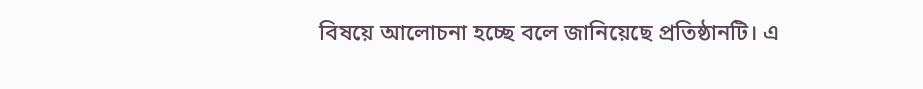বিষয়ে আলোচনা হচ্ছে বলে জানিয়েছে প্রতিষ্ঠানটি। এ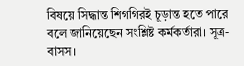বিষয়ে সিদ্ধান্ত শিগগিরই চূড়ান্ত হতে পারে বলে জানিয়েছেন সংশ্লিষ্ট কর্মকর্তারা। সূত্র-বাসস।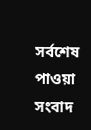সর্বশেষ পাওয়া সংবাদ